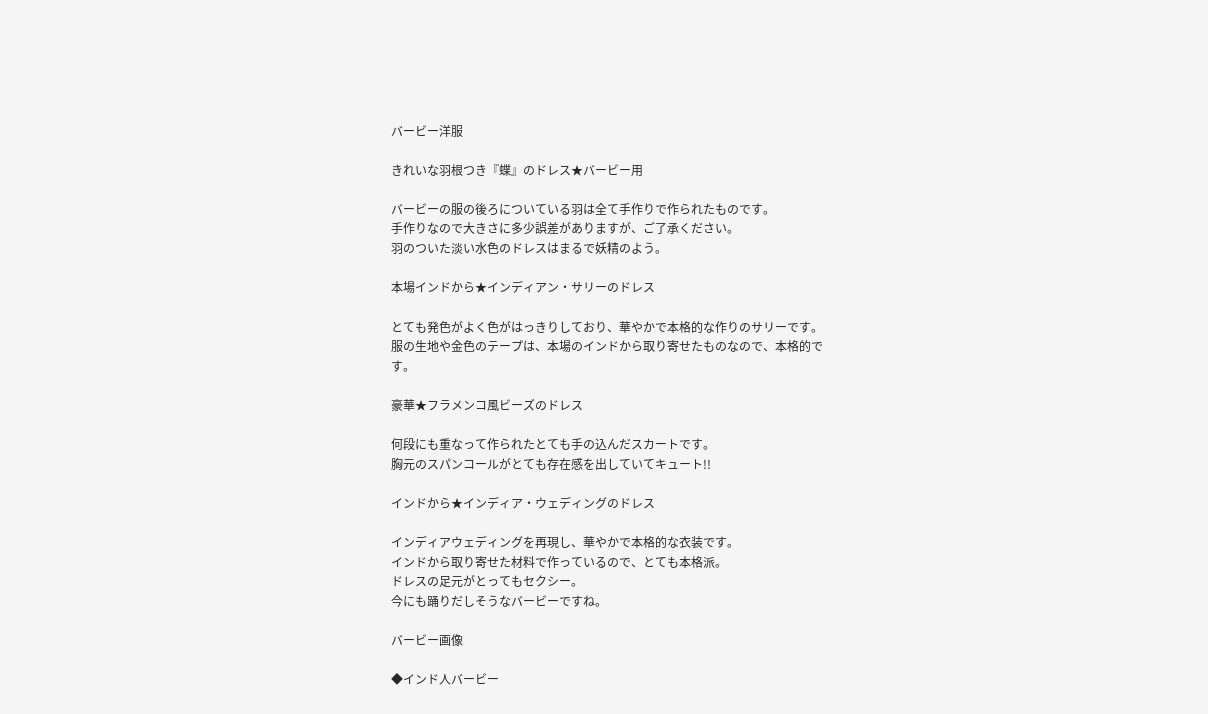バービー洋服

きれいな羽根つき『蝶』のドレス★バービー用

バービーの服の後ろについている羽は全て手作りで作られたものです。
手作りなので大きさに多少誤差がありますが、ご了承ください。
羽のついた淡い水色のドレスはまるで妖精のよう。

本場インドから★インディアン・サリーのドレス

とても発色がよく色がはっきりしており、華やかで本格的な作りのサリーです。
服の生地や金色のテープは、本場のインドから取り寄せたものなので、本格的で
す。

豪華★フラメンコ風ビーズのドレス

何段にも重なって作られたとても手の込んだスカートです。
胸元のスパンコールがとても存在感を出していてキュート!!

インドから★インディア・ウェディングのドレス

インディアウェディングを再現し、華やかで本格的な衣装です。
インドから取り寄せた材料で作っているので、とても本格派。
ドレスの足元がとってもセクシー。
今にも踊りだしそうなバービーですね。

バービー画像

◆インド人バービー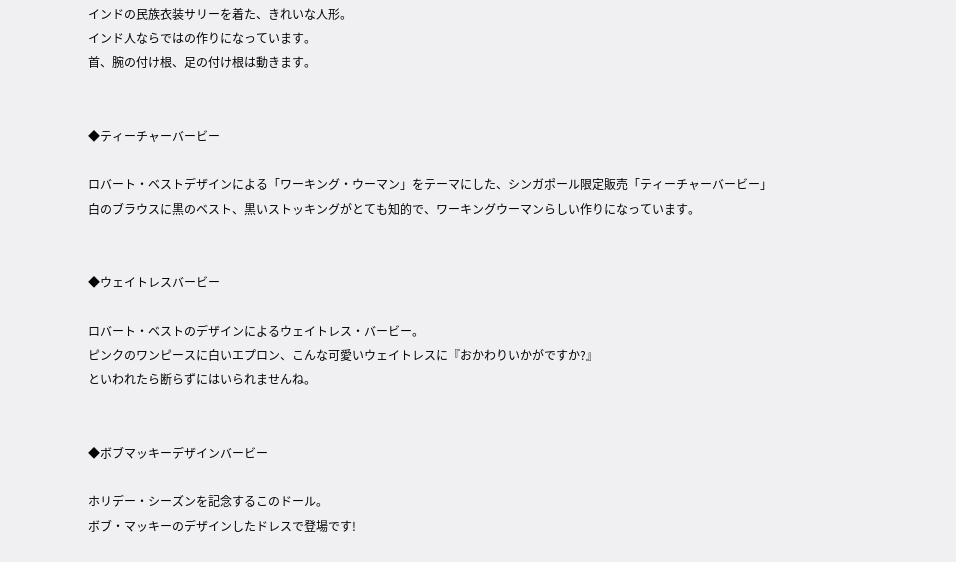インドの民族衣装サリーを着た、きれいな人形。
インド人ならではの作りになっています。
首、腕の付け根、足の付け根は動きます。


◆ティーチャーバービー

ロバート・ベストデザインによる「ワーキング・ウーマン」をテーマにした、シンガポール限定販売「ティーチャーバービー」
白のブラウスに黒のベスト、黒いストッキングがとても知的で、ワーキングウーマンらしい作りになっています。


◆ウェイトレスバービー

ロバート・ベストのデザインによるウェイトレス・バービー。
ピンクのワンピースに白いエプロン、こんな可愛いウェイトレスに『おかわりいかがですか?』
といわれたら断らずにはいられませんね。


◆ボブマッキーデザインバービー

ホリデー・シーズンを記念するこのドール。
ボブ・マッキーのデザインしたドレスで登場です!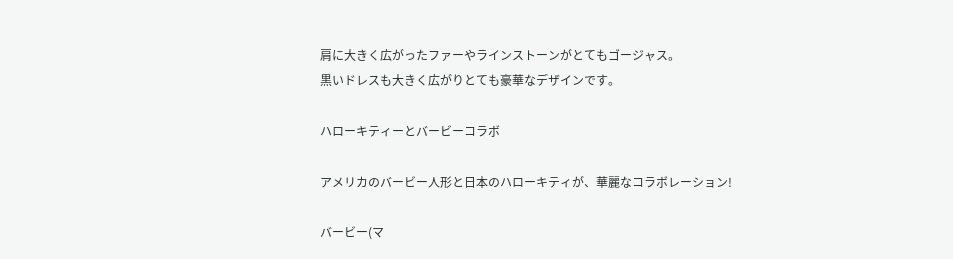肩に大きく広がったファーやラインストーンがとてもゴージャス。
黒いドレスも大きく広がりとても豪華なデザインです。

ハローキティーとバービーコラボ

アメリカのバービー人形と日本のハローキティが、華麗なコラボレーション!

バービー(マ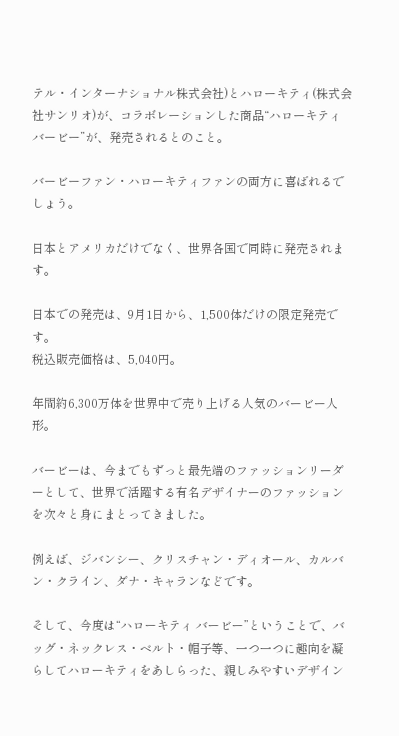テル・インターナショナル株式会社)とハローキティ(株式会社サンリオ)が、コラボレーションした商品“ハローキティ バービー”が、発売されるとのこと。

バービーファン・ハローキティファンの両方に喜ばれるでしょう。

日本とアメリカだけでなく、世界各国で同時に発売されます。

日本での発売は、9月1日から、1,500体だけの限定発売です。
税込販売価格は、5,040円。

年間約6,300万体を世界中で売り上げる人気のバービー人形。

バービーは、今までもずっと最先端のファッションリーダーとして、世界で活躍する有名デザイナーのファッションを次々と身にまとってきました。

例えば、ジバンシー、クリスチャン・ディオール、カルバン・クライン、ダナ・キャランなどです。

そして、今度は“ハローキティ バービー”ということで、バッグ・ネックレス・ベルト・帽子等、一つ一つに趣向を凝らしてハローキティをあしらった、親しみやすいデザイン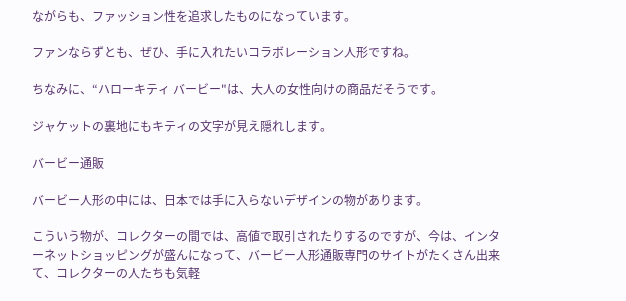ながらも、ファッション性を追求したものになっています。

ファンならずとも、ぜひ、手に入れたいコラボレーション人形ですね。

ちなみに、“ハローキティ バービー"は、大人の女性向けの商品だそうです。

ジャケットの裏地にもキティの文字が見え隠れします。

バービー通販

バービー人形の中には、日本では手に入らないデザインの物があります。

こういう物が、コレクターの間では、高値で取引されたりするのですが、今は、インターネットショッピングが盛んになって、バービー人形通販専門のサイトがたくさん出来て、コレクターの人たちも気軽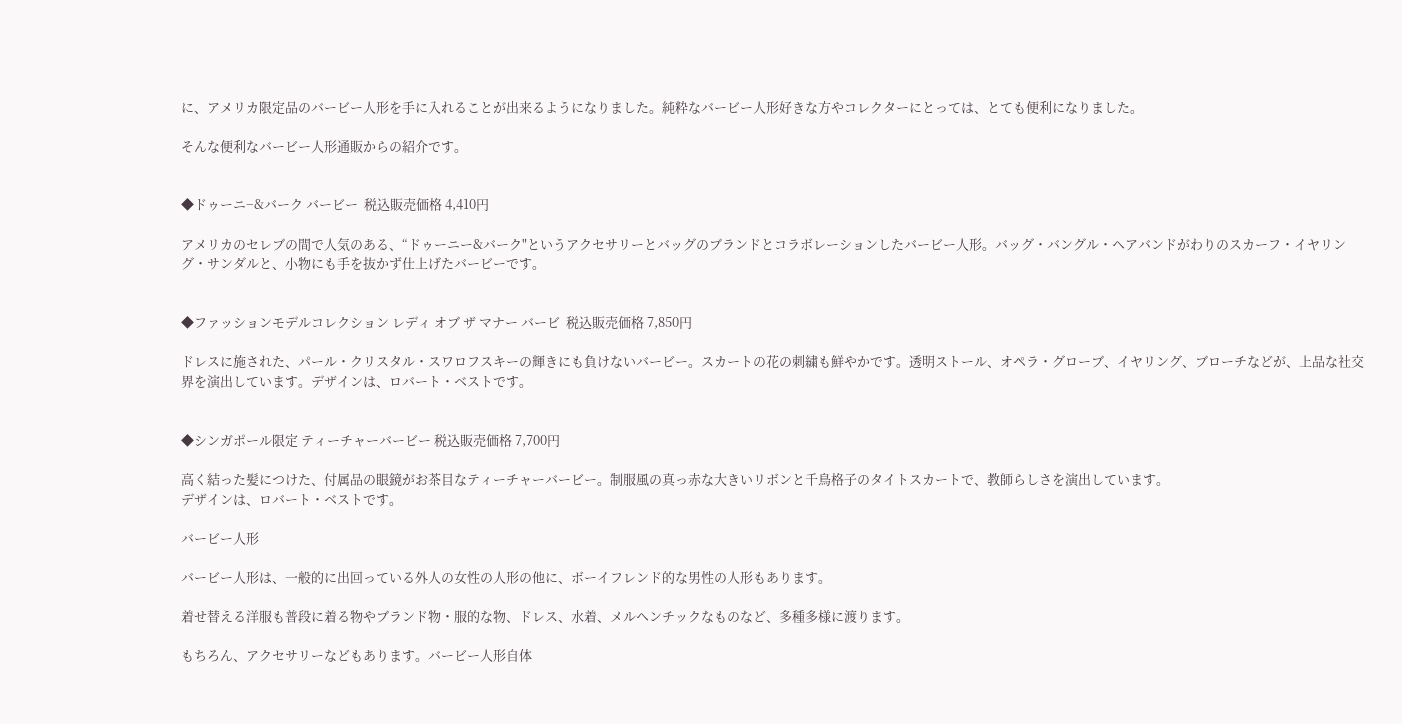に、アメリカ限定品のバービー人形を手に入れることが出来るようになりました。純粋なバービー人形好きな方やコレクターにとっては、とても便利になりました。

そんな便利なバービー人形通販からの紹介です。


◆ドゥーニ−&バーク バービー  税込販売価格 4,410円

アメリカのセレブの間で人気のある、“ドゥーニー&バーク"というアクセサリーとバッグのブランドとコラボレーションしたバービー人形。バッグ・バングル・ヘアバンドがわりのスカーフ・イヤリング・サンダルと、小物にも手を抜かず仕上げたバービーです。


◆ファッションモデルコレクション レディ オブ ザ マナー バービ  税込販売価格 7,850円

ドレスに施された、パール・クリスタル・スワロフスキーの輝きにも負けないバービー。スカートの花の刺繍も鮮やかです。透明ストール、オペラ・グローブ、イヤリング、ブローチなどが、上品な社交界を演出しています。デザインは、ロバート・ベストです。


◆シンガポール限定 ティーチャーバービー 税込販売価格 7,700円

高く結った髪につけた、付属品の眼鏡がお茶目なティーチャーバービー。制服風の真っ赤な大きいリボンと千鳥格子のタイトスカートで、教師らしさを演出しています。
デザインは、ロバート・ベストです。

バービー人形

バービー人形は、一般的に出回っている外人の女性の人形の他に、ボーイフレンド的な男性の人形もあります。

着せ替える洋服も普段に着る物やブランド物・服的な物、ドレス、水着、メルヘンチックなものなど、多種多様に渡ります。

もちろん、アクセサリーなどもあります。バービー人形自体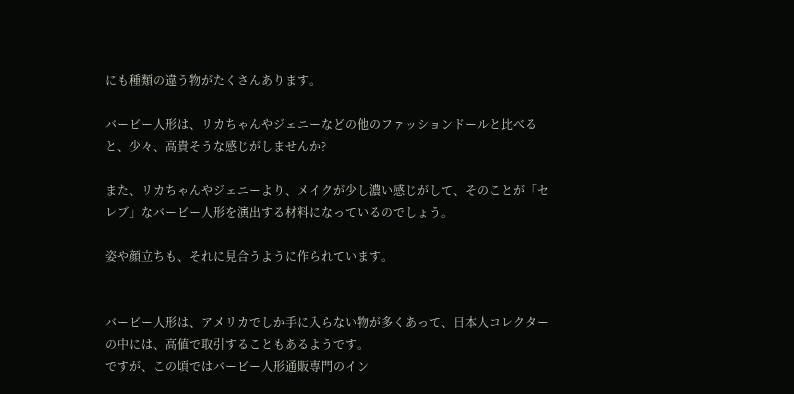にも種類の違う物がたくさんあります。

バービー人形は、リカちゃんやジェニーなどの他のファッションドールと比べると、少々、高貴そうな感じがしませんか?

また、リカちゃんやジェニーより、メイクが少し濃い感じがして、そのことが「セレブ」なバービー人形を演出する材料になっているのでしょう。

姿や顔立ちも、それに見合うように作られています。


バービー人形は、アメリカでしか手に入らない物が多くあって、日本人コレクターの中には、高値で取引することもあるようです。
ですが、この頃ではバービー人形通販専門のイン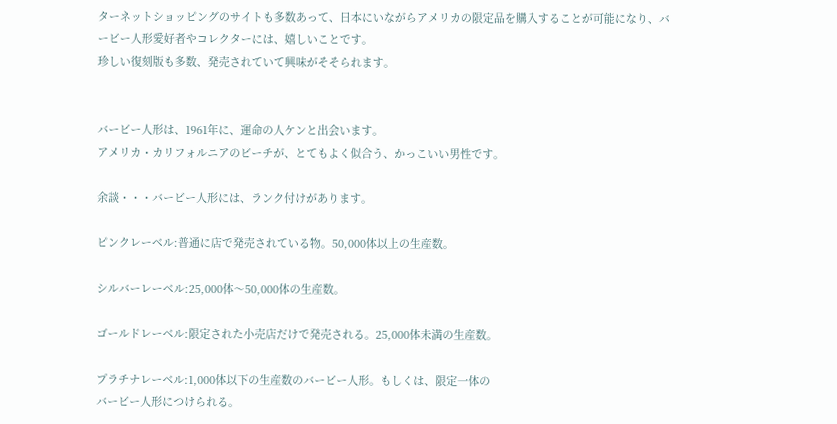ターネットショッピングのサイトも多数あって、日本にいながらアメリカの限定品を購入することが可能になり、バービー人形愛好者やコレクターには、嬉しいことです。
珍しい復刻版も多数、発売されていて興味がそそられます。


バービー人形は、1961年に、運命の人ケンと出会います。
アメリカ・カリフォルニアのビーチが、とてもよく似合う、かっこいい男性です。

余談・・・バービー人形には、ランク付けがあります。

ピンクレーベル:普通に店で発売されている物。50,000体以上の生産数。

シルバーレーベル:25,000体〜50,000体の生産数。

ゴールドレーベル:限定された小売店だけで発売される。25,000体未満の生産数。

プラチナレーベル:1,000体以下の生産数のバービー人形。もしくは、限定一体の
バービー人形につけられる。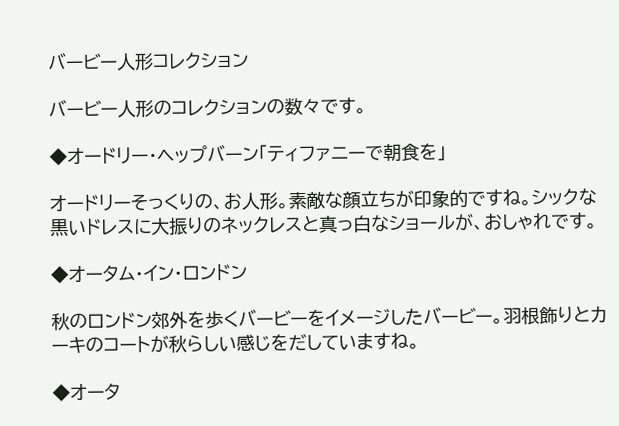バービー人形コレクション

バービー人形のコレクションの数々です。

◆オードリー・ヘップバーン「ティファニーで朝食を」

オードリーそっくりの、お人形。素敵な顔立ちが印象的ですね。シックな黒いドレスに大振りのネックレスと真っ白なショールが、おしゃれです。

◆オータム・イン・ロンドン

秋のロンドン郊外を歩くバービーをイメージしたバービー。羽根飾りとカーキのコートが秋らしい感じをだしていますね。

◆オータ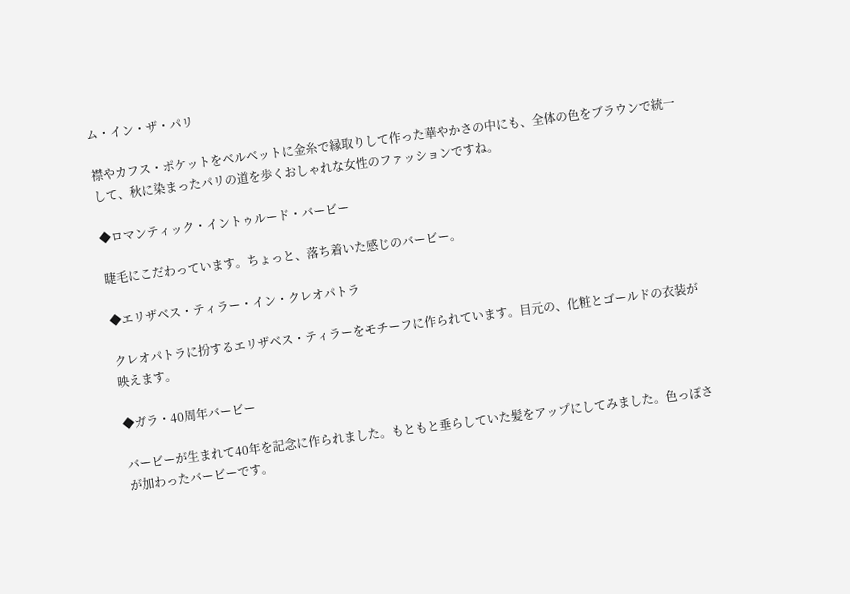ム・イン・ザ・パリ

襟やカフス・ポケットをベルベットに金糸で縁取りして作った華やかさの中にも、全体の色をブラウンで統一して、秋に染まったパリの道を歩くおしゃれな女性のファッションですね。

◆ロマンティック・イントゥルード・バービー

睫毛にこだわっています。ちょっと、落ち着いた感じのバービー。

◆エリザベス・ティラー・イン・クレオパトラ

クレオパトラに扮するエリザベス・ティラーをモチーフに作られています。目元の、化粧とゴールドの衣装が映えます。

◆ガラ・40周年バービー

バービーが生まれて40年を記念に作られました。もともと垂らしていた髪をアップにしてみました。色っぽさが加わったバービーです。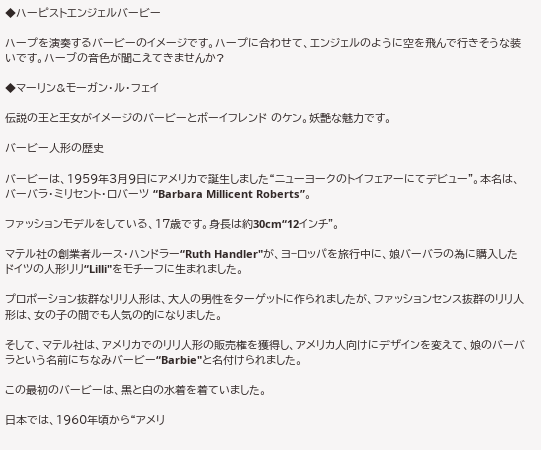◆ハーピストエンジェルバービー

ハープを演奏するバービーのイメージです。ハープに合わせて、エンジェルのように空を飛んで行きそうな装いです。ハーブの音色が聞こえてきませんか?

◆マーリン&モーガン・ル・フェイ

伝説の王と王女がイメージのバービーとボーイフレンド のケン。妖艶な魅力です。

バービー人形の歴史

バービーは、1959年3月9日にアメリカで誕生しました“ニューヨークのトイフェアーにてデビュー"。本名は、バーバラ・ミリセント・ロバーツ “Barbara Millicent Roberts”。

ファッションモデルをしている、17歳です。身長は約30cm“12インチ"。

マテル社の創業者ルース・ハンドラー“Ruth Handler"が、ヨ−ロッパを旅行中に、娘バーバラの為に購入したドイツの人形リリ“Lilli"をモチーフに生まれました。

プロポーション抜群なリリ人形は、大人の男性をターゲットに作られましたが、ファッションセンス抜群のリリ人形は、女の子の間でも人気の的になりました。

そして、マテル社は、アメリカでのリリ人形の販売権を獲得し、アメリカ人向けにデザインを変えて、娘のバーバラという名前にちなみバービー“Barbie"と名付けられました。

この最初のバービーは、黒と白の水着を着ていました。

日本では、1960年頃から“アメリ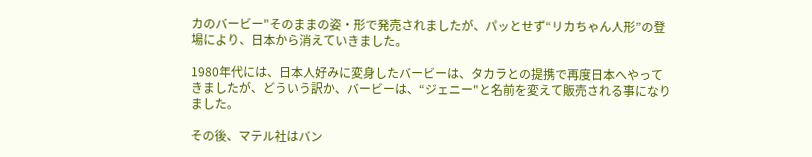カのバービー"そのままの姿・形で発売されましたが、パッとせず“リカちゃん人形”の登場により、日本から消えていきました。

1980年代には、日本人好みに変身したバービーは、タカラとの提携で再度日本へやってきましたが、どういう訳か、バービーは、“ジェニー"と名前を変えて販売される事になりました。

その後、マテル社はバン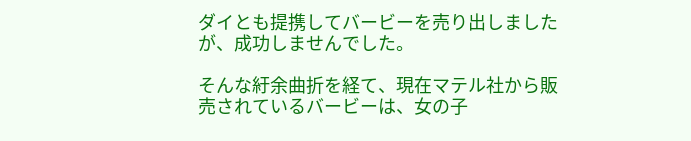ダイとも提携してバービーを売り出しましたが、成功しませんでした。

そんな紆余曲折を経て、現在マテル社から販売されているバービーは、女の子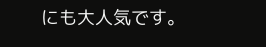にも大人気です。